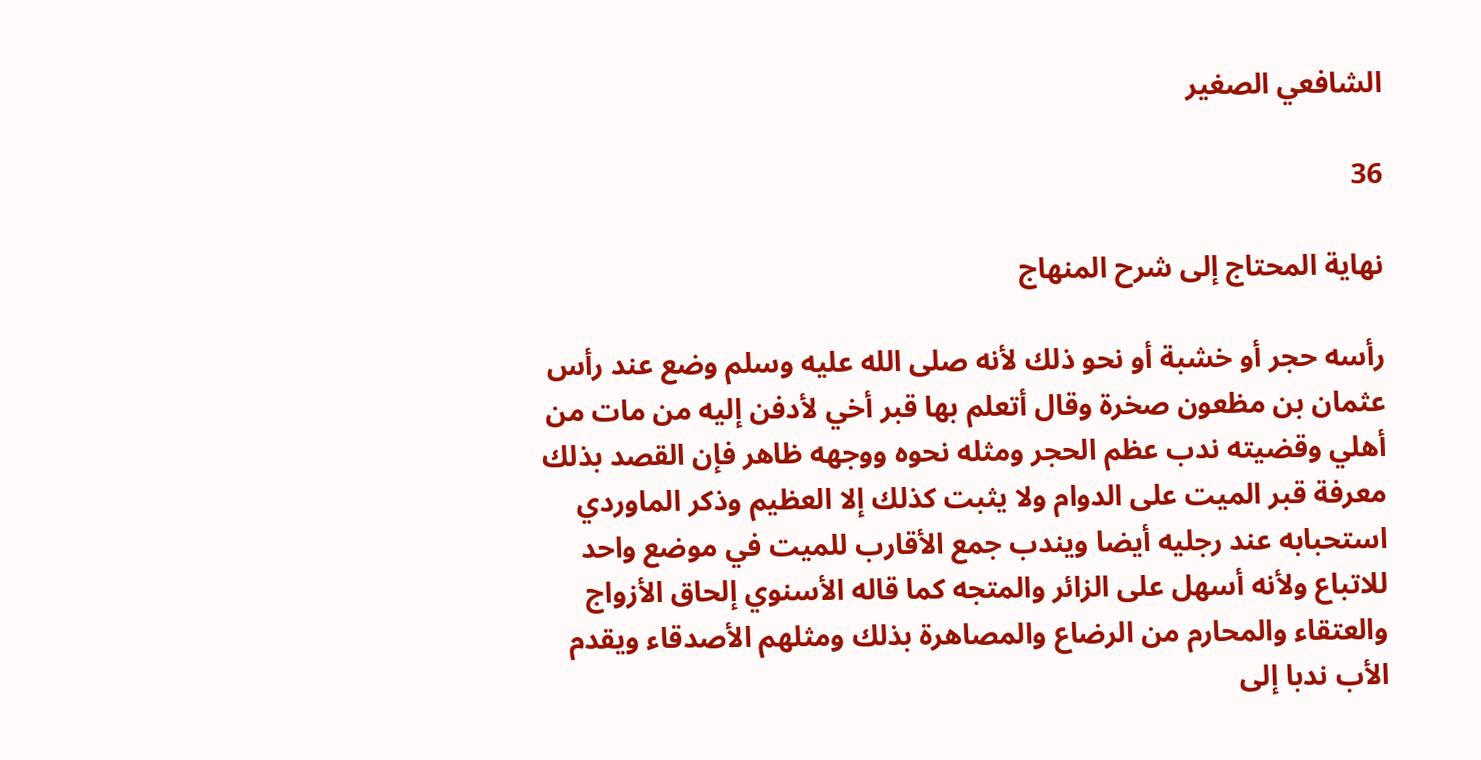الشافعي الصغير

36

نهاية المحتاج إلى شرح المنهاج

رأسه حجر أو خشبة أو نحو ذلك لأنه صلى الله عليه وسلم وضع عند رأس عثمان بن مظعون صخرة وقال أتعلم بها قبر أخي لأدفن إليه من مات من أهلي وقضيته ندب عظم الحجر ومثله نحوه ووجهه ظاهر فإن القصد بذلك معرفة قبر الميت على الدوام ولا يثبت كذلك إلا العظيم وذكر الماوردي استحبابه عند رجليه أيضا ويندب جمع الأقارب للميت في موضع واحد للاتباع ولأنه أسهل على الزائر والمتجه كما قاله الأسنوي إلحاق الأزواج والعتقاء والمحارم من الرضاع والمصاهرة بذلك ومثلهم الأصدقاء ويقدم الأب ندبا إلى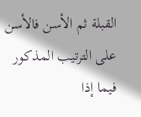القبلة ثم الأسن فالأسن على الترتيب المذكور فيما إذا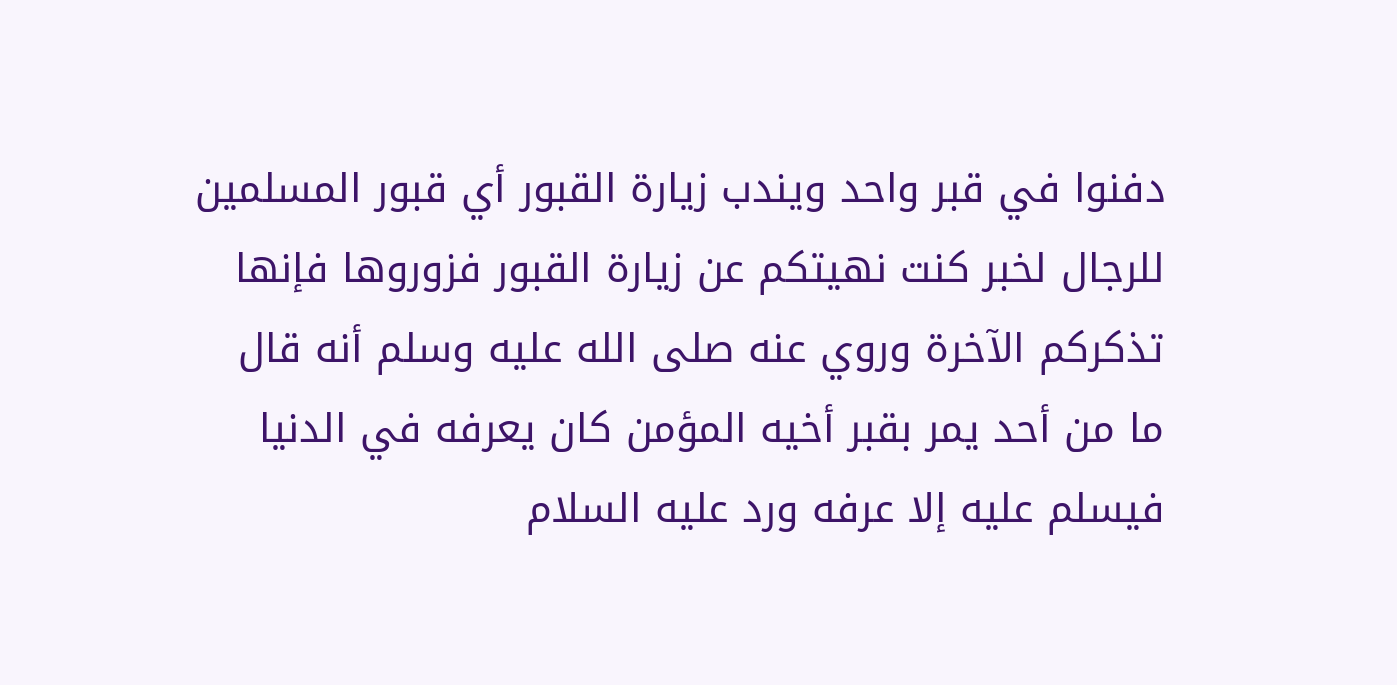دفنوا في قبر واحد ويندب زيارة القبور أي قبور المسلمين للرجال لخبر كنت نهيتكم عن زيارة القبور فزوروها فإنها تذكركم الآخرة وروي عنه صلى الله عليه وسلم أنه قال ما من أحد يمر بقبر أخيه المؤمن كان يعرفه في الدنيا فيسلم عليه إلا عرفه ورد عليه السلام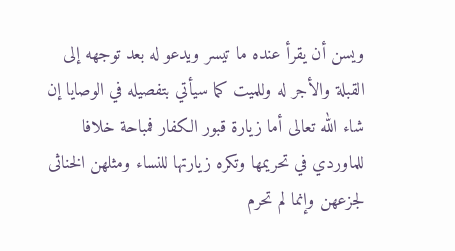ويسن أن يقرأ عنده ما تيسر ويدعو له بعد توجهه إلى القبلة والأجر له وللميت كما سيأتي بتفصيله في الوصايا إن شاء الله تعالى أما زيارة قبور الكفار فمباحة خلافا للماوردي في تحريمها وتكره زيارتها للنساء ومثلهن الخناثى لجزعهن وإنما لم تحرم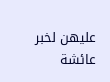عليهن لخبر عائشة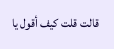قالت قلت كيف أقول يا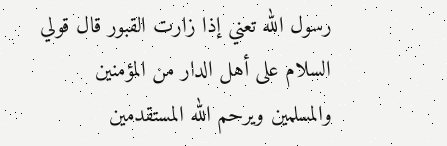رسول الله تعني إذا زارت القبور قال قولي السلام على أهل الدار من المؤمنين والمسلمين ويرحم الله المستقدمين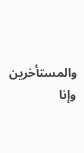والمستأخرين وإنا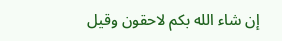إن شاء الله بكم لاحقون وقيل